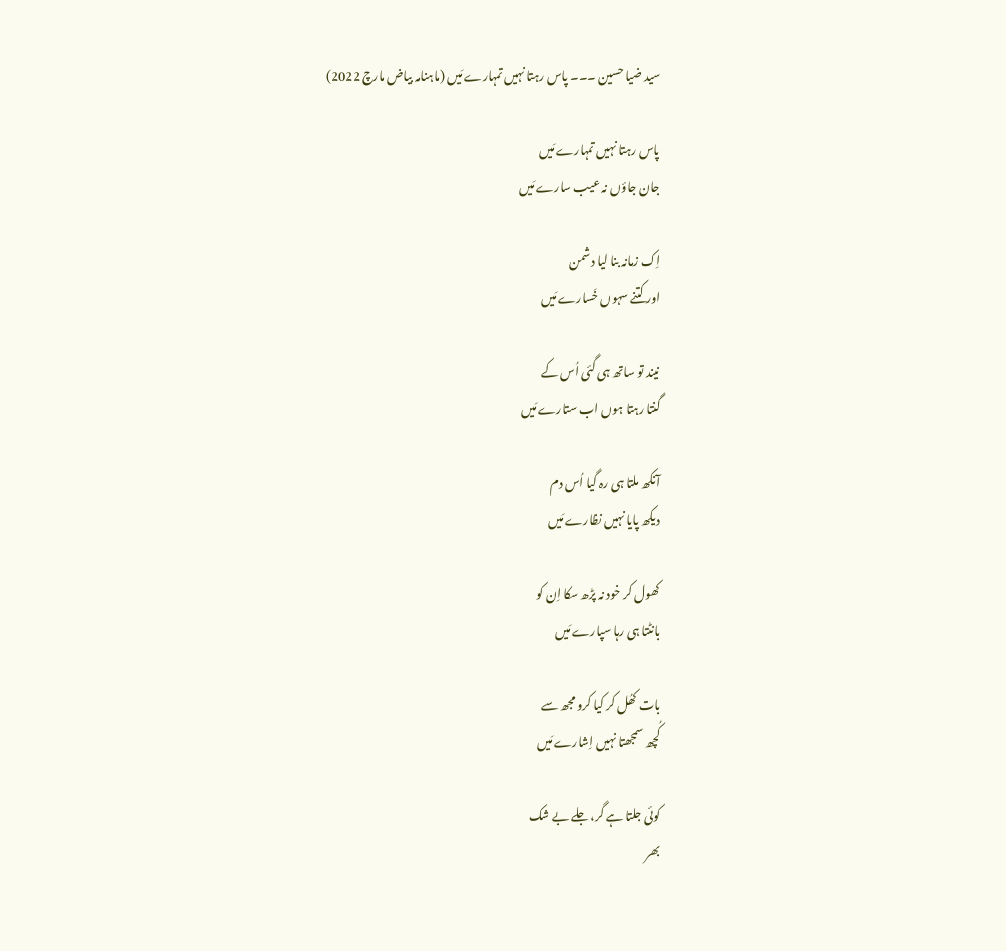سید ضیا حسین ۔۔۔ پاس رہتا نہیں تمہارے مَیں (ماہنامہ بیاض مارچ 2022)

پاس رہتا نہیں تمہارے مَیں
جان جاؤں نہ عیب سارے مَیں

اِک زمانہ بنا لیا دشمن
اور کتنے سہوں خَسارے مَیں

نیند تو ساتھ ہی گئی اُس کے
گنتا رہتا ہوں اب ستارے مَیں

آنکھ ملتا ہی رہ گیا اُس دم
دیکھ پایا نہیں نظارے مَیں

کھول کر خود نہ پڑھ سکا اِن کو
بانٹتا ہی رہا سپارے مَیں

بات کھُل کر کیا کرو مجھ سے
کُچھ سمجھتا نہیں اِشارے مَیں

کوئی جلتا ہے گر، جلے بے شک
بھر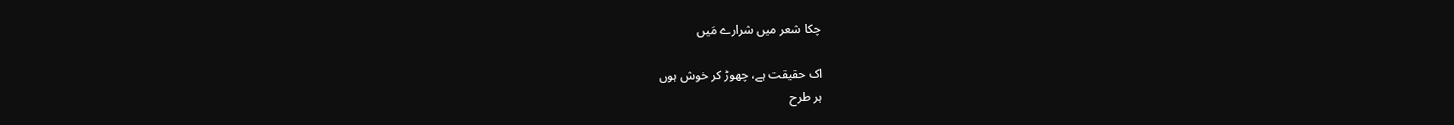چکا شعر میں شرارے مَیں

اک حقیقت ہے، چھوڑ کر خوش ہوں
ہر طرح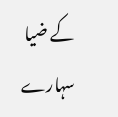کے ضیا سہارے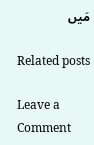مَیں

Related posts

Leave a Comment